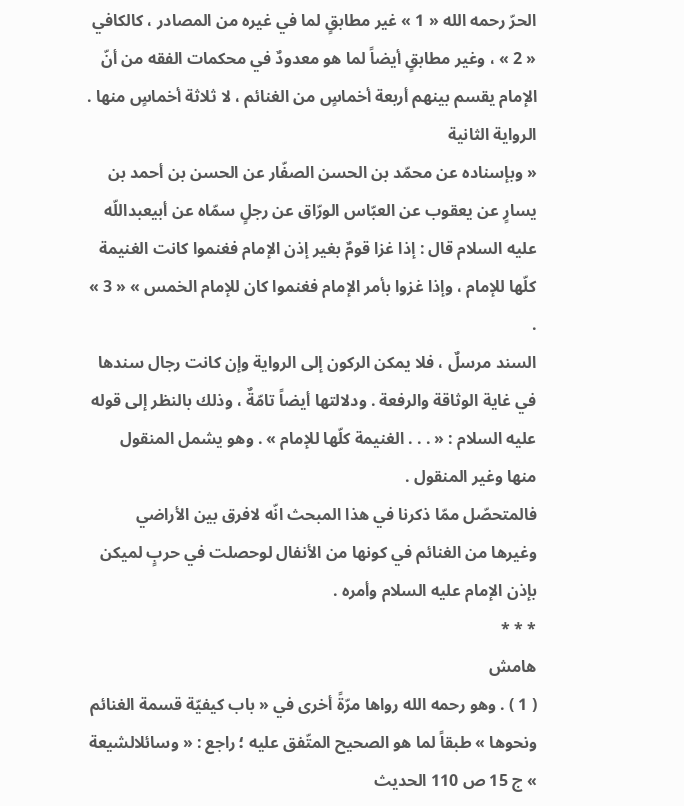الحرّ رحمه الله « 1 » غير مطابقٍ لما في غيره من المصادر ، كالكافي « 2 » ، وغير مطابقٍ أيضاً لما هو معدودٌ في محكمات الفقه من أنّ الإمام يقسم بينهم أربعة أخماسٍ من الغنائم ، لا ثلاثة أخماسٍ منها .
الرواية الثانية
« وبإسناده عن محمّد بن الحسن الصفّار عن الحسن بن أحمد بن يسارٍ عن يعقوب عن العبّاس الورّاق عن رجلٍ سمّاه عن أبيعبداللّه عليه السلام قال : إذا غزا قومٌ بغير إذن الإمام فغنموا كانت الغنيمة كلّها للإمام ، وإذا غزوا بأمر الإمام فغنموا كان للإمام الخمس » « 3 » .
السند مرسلٌ ، فلا يمكن الركون إلى الرواية وإن كانت رجال سندها في غاية الوثاقة والرفعة . ودلالتها أيضاً تامّةٌ ، وذلك بالنظر إلى قوله عليه السلام : « . . . الغنيمة كلّها للإمام » . وهو يشمل المنقول منها وغير المنقول .
فالمتحصّل ممّا ذكرنا في هذا المبحث انّه لافرق بين الأراضي وغيرها من الغنائم في كونها من الأنفال لوحصلت في حربٍ لميكن بإذن الإمام عليه السلام وأمره .
* * *
هامش
( 1 ) . وهو رحمه الله رواها مرّةً أخرى في « باب كيفيّة قسمة الغنائم ونحوها » طبقاً لما هو الصحيح المتّفق عليه ؛ راجع : « وسائلالشيعة » ج 15 ص 110 الحديث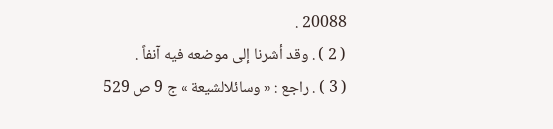20088 .
( 2 ) . وقد أشرنا إلى موضعه فيه آنفاً .
( 3 ) . راجع : « وسائلالشيعة » ج 9 ص 529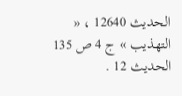الحديث 12640 ، « التهذيب » ج 4 ص 135 الحديث 12 .